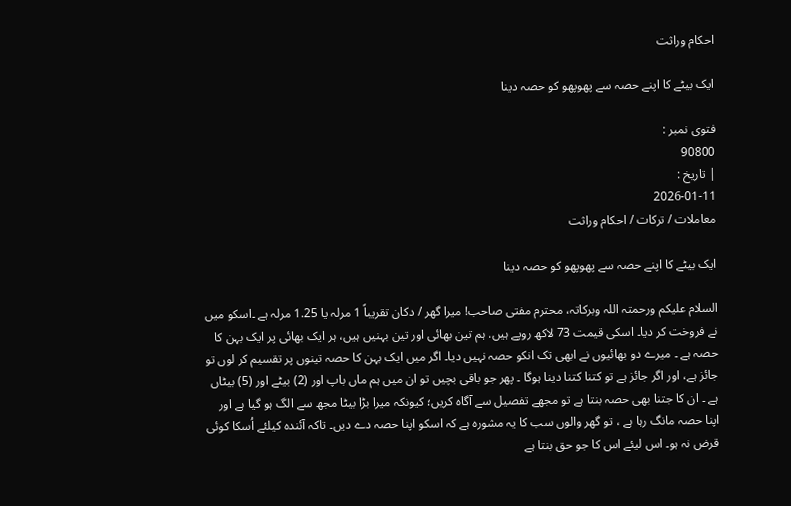احکام وراثت

ایک بیٹے کا اپنے حصہ سے پھوپھو کو حصہ دینا

فتوی نمبر :
90800
| تاریخ :
2026-01-11
معاملات / ترکات / احکام وراثت

ایک بیٹے کا اپنے حصہ سے پھوپھو کو حصہ دینا

السلام علیکم ورحمتہ اللہ وبرکاتہ، محترم مفتی صاحب! میرا گھر / دکان تقریباً 1 مرلہ یا 1.25 مرلہ ہے ۔اسکو میں نے فروخت کر دیا۔ اسکی قیمت 73 لاکھ روپے ہیں. ہم تین بھائی اور تین بہنیں ہیں، ہر ایک بھائی پر ایک بہن کا حصہ ہے ۔ میرے دو بھائیوں نے ابھی تک انکو حصہ نہیں دیا۔ اگر میں ایک بہن کا حصہ تینوں پر تقسیم کر لوں تو جائز ہے، اور اگر جائز ہے تو کتنا کتنا دینا ہوگا ۔ پھر جو باقی بچیں تو ان میں ہم ماں باپ اور (2) بیٹے اور (5) بیٹاں ہے ۔ ان کا جتنا بھی حصہ بنتا ہے تو مجھے تفصیل سے آگاہ کریں؛ کیونکہ میرا بڑا بیٹا مجھ سے الگ ہو گیا ہے اور اپنا حصہ مانگ رہا ہے ، تو گھر والوں سب کا یہ مشورہ ہے کہ اسکو اپنا حصہ دے دیں۔ تاکہ آئندہ کیلئے اُسکا کوئی قرض نہ ہو۔ اس لیئے اس کا جو حق بنتا ہے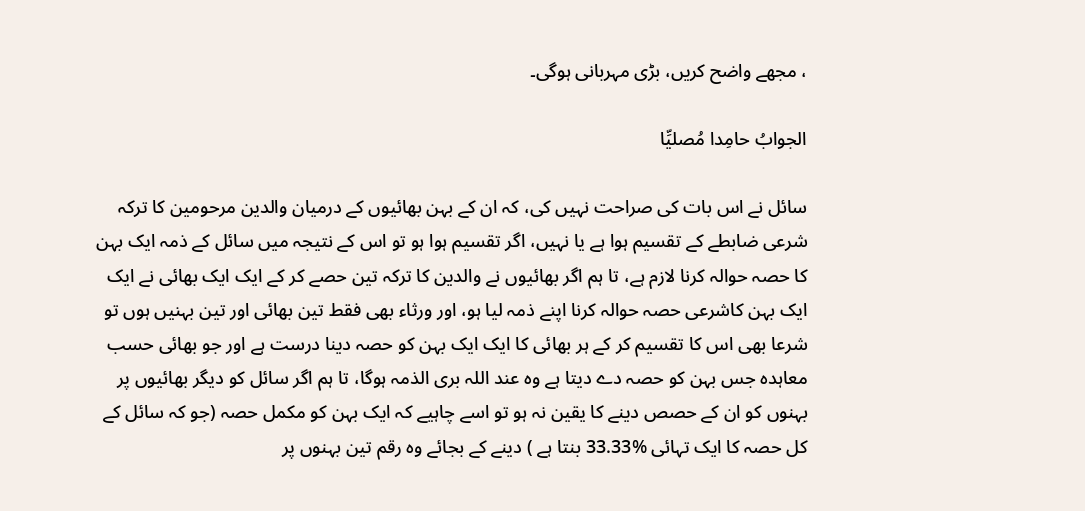، مجھے واضح کریں، بڑی مہربانی ہوگی۔

الجوابُ حامِدا مُصلیِّا

سائل نے اس بات کی صراحت نہیں کی، کہ ان کے بہن بھائیوں کے درمیان والدین مرحومین کا تركہ شرعى ضابطے کے تقسیم ہوا ہے یا نہیں، اگر تقسیم ہوا ہو تو اس کے نتیجہ میں سائل کے ذمہ ایک بہن کا حصہ حوالہ کرنا لازم ہے، تا ہم اگر بھائیوں نے والدین کا تركہ تین حصے کر کے ایک ایک بھائی نے ایک ایک بہن كاشرعى حصہ حوالہ کرنا اپنے ذمہ لیا ہو، اور ورثاء بھی فقط تین بھائی اور تین بہنیں ہوں تو شرعا بھی اس کا تقسیم کر کے ہر بھائی کا ایک ایک بہن کو حصہ دینا درست ہے اور جو بھائی حسب معاہدہ جس بہن کو حصہ دے دیتا ہے وہ عند اللہ بری الذمہ ہوگا، تا ہم اگر سائل کو دیگر بھائیوں پر بہنوں کو ان کے حصص دینے کا یقین نہ ہو تو اسے چاہیے کہ ایک بہن کو مکمل حصہ (جو کہ سائل کے کل حصہ کا ایک تہائی %33.33 بنتا ہے ) دینے کے بجائے وہ رقم تین بہنوں پر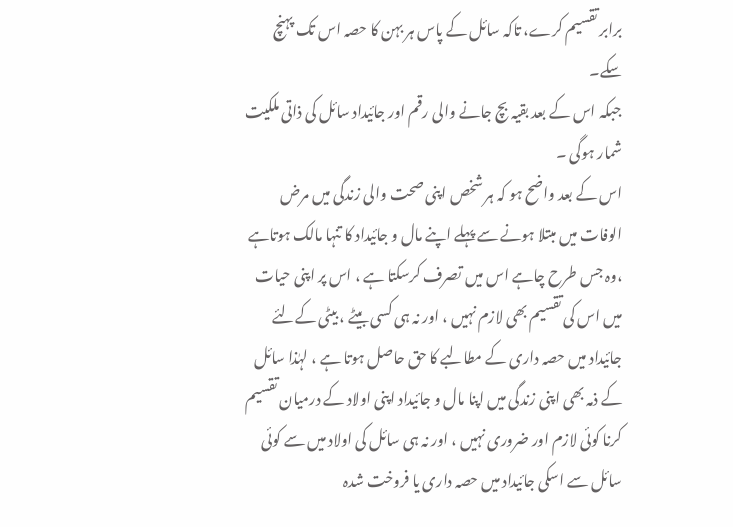برابر تقسیم کرے، تاکہ سائل کے پاس ہر بہن کا حصہ اس تک پہنچ سکے۔
جبکہ اس کے بعد بقیہ بچ جانے والی رقم اور جائیداد سائل کی ذاتی ملکیت شمار ہوگی ۔
اس کے بعد واضح ہو کہ ہر شخص اپنی صحت والی زندگی میں مرض الوفات میں مبتلا ہونے سے پہلے اپنے مال و جائیداد کا تنہا مالک ہوتاہے ،وہ جس طرح چاہے اس میں تصرف کرسکتا ہے ، اس پر اپنی حیات میں اس کی تقسیم بھی لازم نہیں ، اور نہ ہی کسی بیٹے ، بیٹی کےلئے جائیداد میں حصہ داری کے مطالبے کا حق حاصل ہوتا ہے ، لہٰذا سائل کے ذمہ بھی اپنی زندگی میں اپنا مال و جائیداد اپنی اولاد کے درمیان تقسیم کرنا کوئی لازم اور ضروری نہیں ، اور نہ ہی سائل کی اولاد میں سے کوئی سائل سے اسکی جائیداد میں حصہ داری یا فروخت شدہ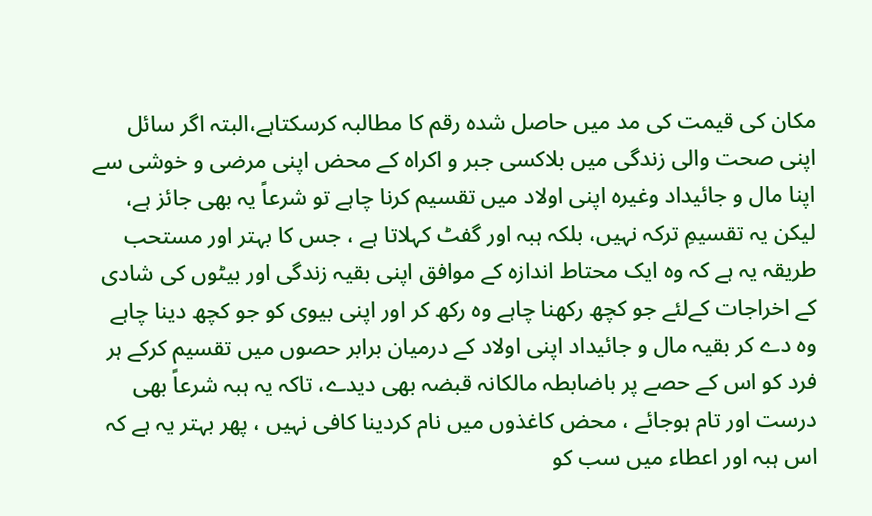مکان کی قیمت کی مد میں حاصل شدہ رقم کا مطالبہ کرسکتاہے،البتہ اگر سائل اپنی صحت والی زندگی میں بلاکسی جبر و اکراہ کے محض اپنی مرضی و خوشی سے اپنا مال و جائیداد وغیرہ اپنی اولاد میں تقسیم کرنا چاہے تو شرعاً یہ بھی جائز ہے، لیکن یہ تقسیمِ ترکہ نہیں، بلکہ ہبہ اور گفٹ کہلاتا ہے ، جس کا بہتر اور مستحب طریقہ یہ ہے کہ وہ ایک محتاط اندازہ کے موافق اپنی بقیہ زندگی اور بیٹوں کی شادی کے اخراجات کےلئے جو کچھ رکھنا چاہے وہ رکھ کر اور اپنی بیوی کو جو کچھ دینا چاہے وہ دے کر بقیہ مال و جائیداد اپنی اولاد کے درمیان برابر حصوں میں تقسیم کرکے ہر فرد کو اس کے حصے پر باضابطہ مالکانہ قبضہ بھی دیدے، تاکہ یہ ہبہ شرعاً بھی درست اور تام ہوجائے ، محض کاغذوں میں نام کردینا کافی نہیں ، پھر بہتر یہ ہے کہ اس ہبہ اور اعطاء میں سب کو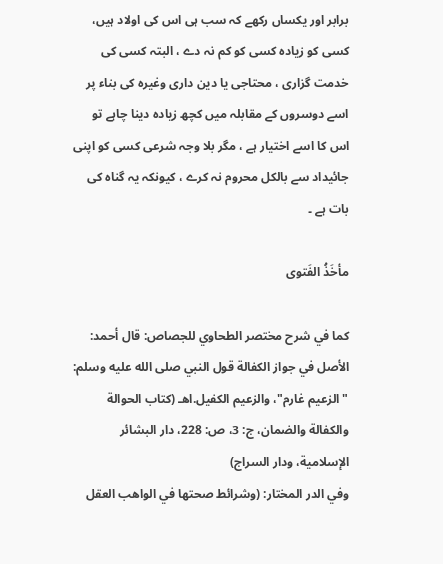برابر اور یکساں رکھے کہ سب ہی اس کی اولاد ہیں، کسی کو زیادہ کسی کو کم نہ دے ، البتہ کسی کی خدمت گزاری ، محتاجی یا دین داری وغیرہ کی بناء پر اسے دوسروں کے مقابلہ میں کچھ زیادہ دینا چاہے تو اس کا اسے اختیار ہے ، مگر بلا وجہ شرعی کسی کو اپنی جائیداد سے بالکل محروم نہ کرے ، کیونکہ یہ گناہ کی بات ہے ۔

مأخَذُ الفَتوی

كما في شرح مختصر الطحاوي للجصاص: قال أحمد: الأصل في جواز الكفالة قول النبي صلى الله عليه وسلم: "الزعيم ‌غارم"، والزعيم الكفيل.اهـ (كتاب الحوالة والكفالة والضمان، ج: 3، ص: 228، دار البشائر الإسلامية، ودار السراج)
وفي الدر المختار: (وشرائط صحتها في الواهب العقل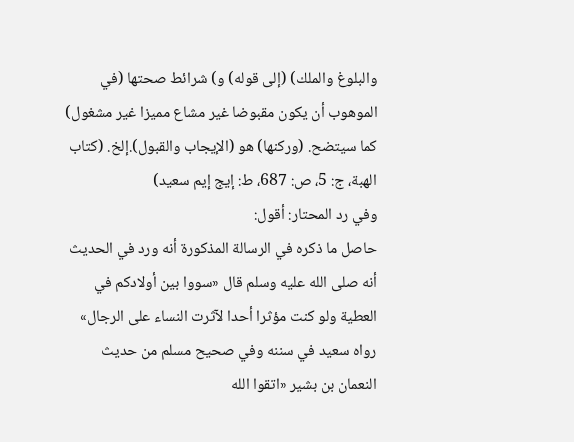والبلوغ والملك) (إلى قوله) و) شرائط صحتها (في الموهوب أن يكون مقبوضا غير مشاع مميزا غير مشغول) كما سيتضح. (وركنها) هو (الإيجاب والقبول).إلخ. (كتاب الهبة، ج: 5، ص: 687، ط: إيج إيم سعيد)
وفي رد المحتار: أقول: حاصل ‌ما ‌ذكره ‌في ‌الرسالة ‌المذكورة ‌أنه ‌ورد في الحديث أنه صلى الله عليه وسلم قال «سووا بين أولادكم في العطية ولو كنت مؤثرا أحدا لآثرت النساء على الرجال» رواه سعيد في سننه وفي صحيح مسلم من حديث النعمان بن بشير «اتقوا الله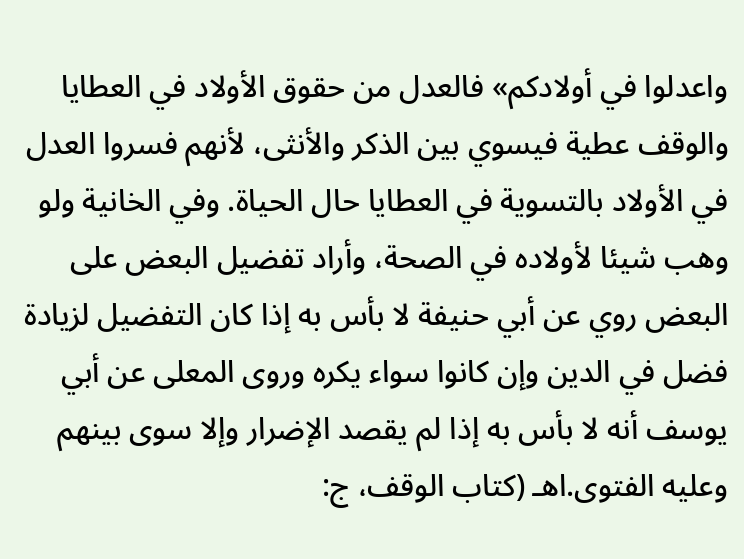واعدلوا في أولادكم» فالعدل من حقوق الأولاد في العطايا والوقف عطية فيسوي بين الذكر والأنثى، لأنهم فسروا العدل في الأولاد بالتسوية في العطايا حال الحياة. وفي الخانية ولو وهب شيئا لأولاده في الصحة، وأراد تفضيل البعض على البعض روي عن أبي حنيفة لا بأس به إذا كان التفضيل لزيادة فضل في الدين وإن كانوا سواء يكره وروى المعلى عن أبي يوسف أنه لا بأس به إذا لم يقصد الإضرار وإلا سوى بينهم وعليه الفتوى.اهـ (كتاب الوقف، ج: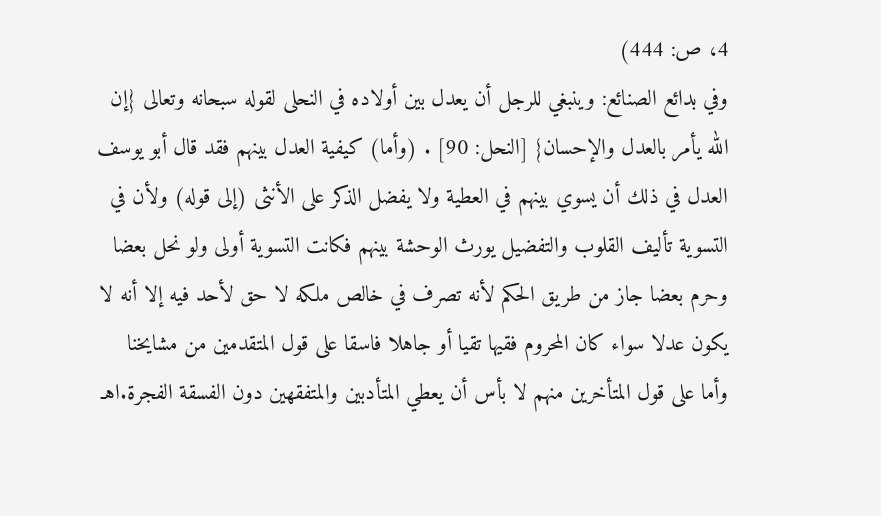4، ص: 444)
وفي بدائع الصنائع: وينبغي ‌للرجل ‌أن ‌يعدل بين أولاده في النحلى لقوله سبحانه وتعالى {إن الله يأمر بالعدل والإحسان} [النحل: 90] . (وأما) كيفية العدل بينهم فقد قال أبو يوسف العدل في ذلك أن يسوي بينهم في العطية ولا يفضل الذكر على الأنثى (إلى قوله) ولأن في التسوية تأليف القلوب والتفضيل يورث الوحشة بينهم فكانت التسوية أولى ولو نحل بعضا وحرم بعضا جاز من طريق الحكم لأنه تصرف في خالص ملكه لا حق لأحد فيه إلا أنه لا يكون عدلا سواء كان المحروم فقيها تقيا أو جاهلا فاسقا على قول المتقدمين من مشايخنا وأما على قول المتأخرين منهم لا بأس أن يعطي المتأدبين والمتفقهين دون الفسقة الفجرة.اهـ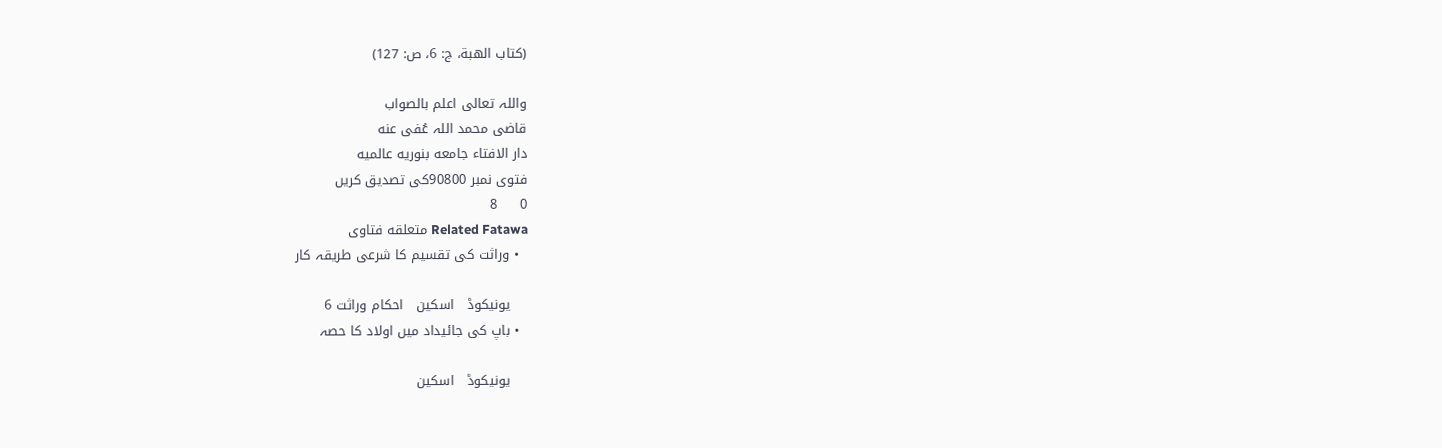(كتاب الهبة، ج: 6، ص: 127)

واللہ تعالی اعلم بالصواب
قاضی محمد اللہ عُفی عنه
دار الافتاء جامعه بنوریه عالمیه
فتوی نمبر 90800کی تصدیق کریں
0     8
Related Fatawa متعلقه فتاوی
  • وراثت کی تقسیم کا شرعی طریقہ کار

    یونیکوڈ   اسکین   احکام وراثت 6
  • باپ کی جائیداد میں اولاد کا حصہ

    یونیکوڈ   اسکین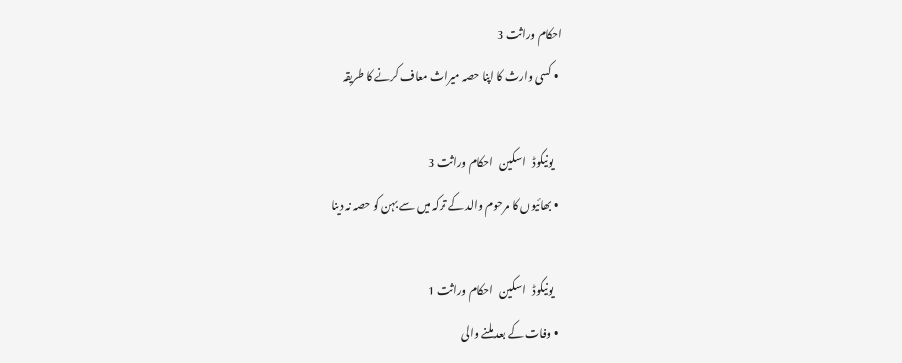احکام وراثت 3
  • کسی وارث کا اپنا حصہ میراث معاف کرنے کا طریقہ

    یونیکوڈ   اسکین   احکام وراثت 3
  • بھائیوں کا مرحوم والد کے ترکہ میں سے بہن کو حصہ نہ دینا

    یونیکوڈ   اسکین   احکام وراثت 1
  • وفات کے بعد ملنے والی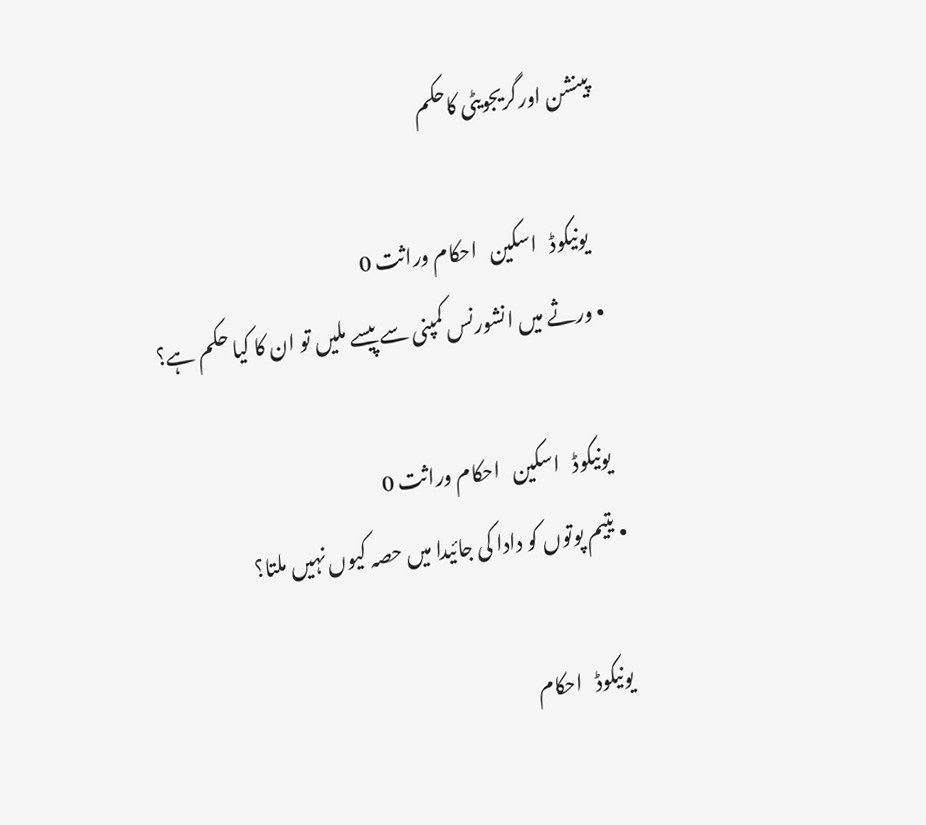پینشن اورگریجویٹی کاحکم

    یونیکوڈ   اسکین   احکام وراثت 0
  • ورثے میں انشورنس کمپنی سے پیسے ملیں تو ان کا کیا حکم ہے؟

    یونیکوڈ   اسکین   احکام وراثت 0
  • یتیم پوتوں کو دادا کی جائیدا میں حصہ کیوں نہیں ملتا؟

    یونیکوڈ   احکام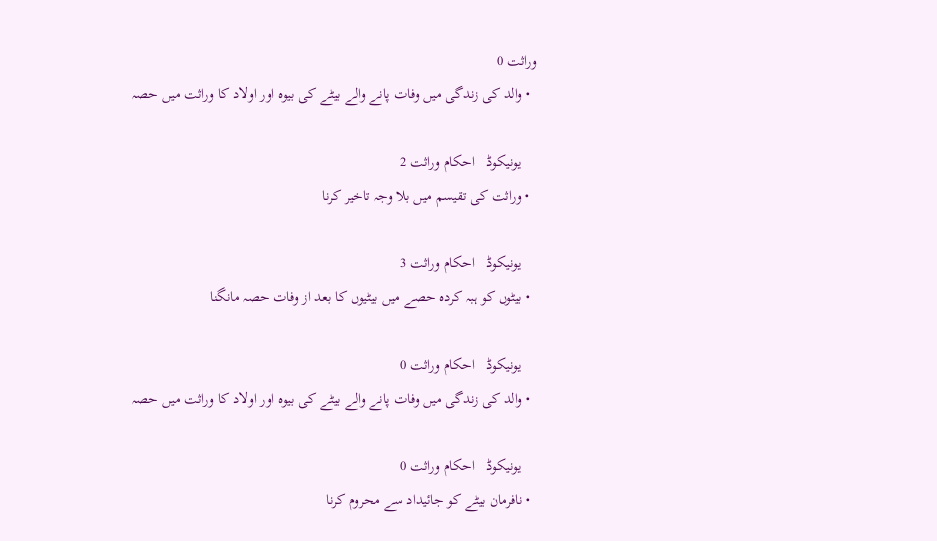وراثت 0
  • والد کی زندگی میں وفات پانے والے بیٹے کی بیوہ اور اولاد کا وراثت میں حصہ

    یونیکوڈ   احکام وراثت 2
  • وراثت کی تقیسم میں بلا وجہ تاخیر کرنا

    یونیکوڈ   احکام وراثت 3
  • بیٹوں کو ہبہ کردہ حصے میں بیٹیوں کا بعد از وفات حصہ مانگنا

    یونیکوڈ   احکام وراثت 0
  • والد کی زندگی میں وفات پانے والے بیٹے کی بیوہ اور اولاد کا وراثت میں حصہ

    یونیکوڈ   احکام وراثت 0
  • نافرمان بیٹے کو جائیداد سے محروم کرنا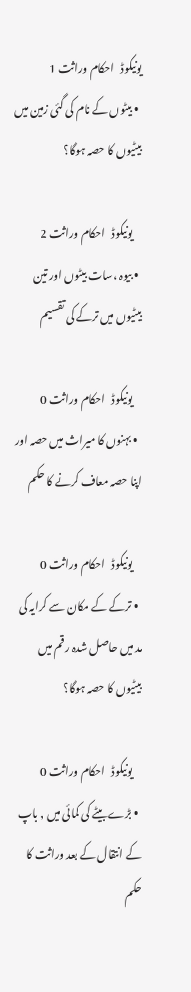یونیکوڈ   احکام وراثت 1
  • بیٹوں کے نام کی گئی زمین میں بیٹیوں کا حصہ ہوگا؟

    یونیکوڈ   احکام وراثت 2
  • بیوہ ،سات بیٹوں اور تین بیٹیوں میں ترکے کی تقسیم

    یونیکوڈ   احکام وراثت 0
  • بہنوں کا میراث میں حصہ اور اپنا حصہ معاف کرنے کا حکم

    یونیکوڈ   احکام وراثت 0
  • ترکے کے مکان سے کرایہ کی مد میں حاصل شدہ رقم میں بیٹیوں کا حصہ ہوگا؟

    یونیکوڈ   احکام وراثت 0
  • بڑے بیٹے کی کمائی میں , باپ کے انتقال کے بعد وراثت کا حکم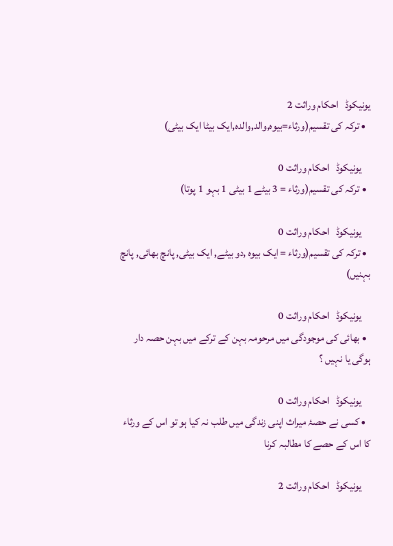یونیکوڈ   احکام وراثت 2
  • ترکہ کی تقسیم(ورثاء=بیوہ,والد,والدہ,ایک بیٹا ایک بیٹی)

    یونیکوڈ   احکام وراثت 0
  • ترکہ کی تقسیم(ورثاء = 3 بیٹے 1 بیٹی 1 بہو 1 پوتا)

    یونیکوڈ   احکام وراثت 0
  • ترکہ کی تقسیم(ورثاء = ایک بیوہ ,دو بیٹے, ایک بیٹی, پانچ بھائی, پانچ بہنیں)

    یونیکوڈ   احکام وراثت 0
  • بھائی کی موجودگی میں مرحومہ بہن کے ترکے میں بہن حصہ دار ہوگی یا نہیں ؟

    یونیکوڈ   احکام وراثت 0
  • کسی نے حصۂ میراث اپنی زندگی میں طلب نہ کیا ہو تو اس کے ورثاء کا اس کے حصے کا مطالبہ کرنا

    یونیکوڈ   احکام وراثت 2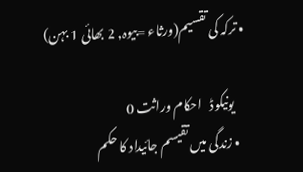• ترکہ کی تقسیم(ورثاء =بیوہ, 2 بھائی 1 بہن)

    یونیکوڈ   احکام وراثت 0
  • زندگی میں تقیسم جائیداد کا حکم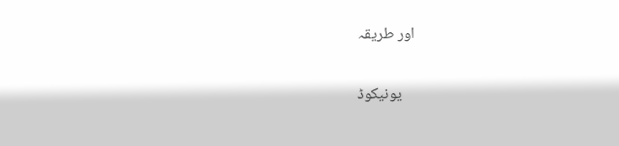اور طریقہ

    یونیکوڈ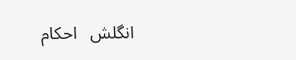انگلش   احکام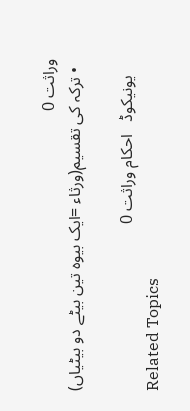وراثت 0
  • ترکہ کی تقسیم(ورثاء =ایک بیوہ تین بیٹے دو بیٹیاں)

    یونیکوڈ   احکام وراثت 0
Related Topics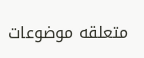متعلقه موضوعات